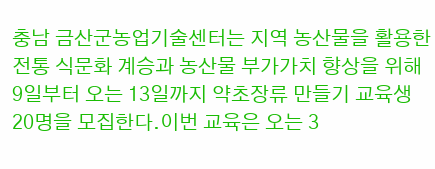충남 금산군농업기술센터는 지역 농산물을 활용한 전통 식문화 계승과 농산물 부가가치 향상을 위해 9일부터 오는 13일까지 약초장류 만들기 교육생 20명을 모집한다.이번 교육은 오는 3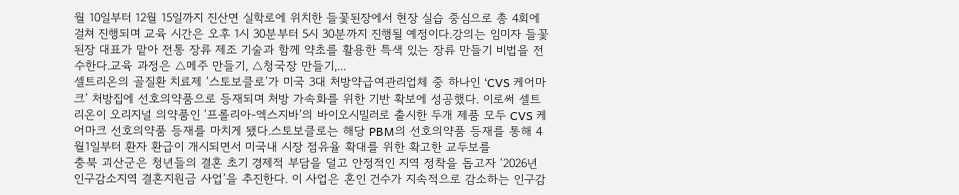월 10일부터 12월 15일까지 진산면 실학로에 위치한 들꽃된장에서 현장 실습 중심으로 총 4회에 걸쳐 진행되며 교육 시간은 오후 1시 30분부터 5시 30분까지 진행될 예정이다.강의는 임미자 들꽃된장 대표가 맡아 전통 장류 제조 기술과 함께 약초를 활용한 특색 있는 장류 만들기 비법을 전수한다.교육 과정은 △메주 만들기, △청국장 만들기,...
셀트리온의 골질환 치료제 ‘스토보클로’가 미국 3대 처방약급여관리업체 중 하나인 ‘CVS 케어마크’ 처방집에 선호의약품으로 등재되며 처방 가속화를 위한 기반 확보에 성공했다. 이로써 셀트리온이 오리지널 의약품인 ‘프롤리아-엑스지바’의 바이오시밀러로 출시한 두개 제품 모두 CVS 케어마크 선호의약품 등재를 마치게 됐다.스토보클로는 해당 PBM의 선호의약품 등재를 통해 4월1일부터 환자 환급이 개시되면서 미국내 시장 점유율 확대를 위한 확고한 교두보를
충북 괴산군은 청년들의 결혼 초기 경제적 부담을 덜고 안정적인 지역 정착을 돕고자 ‘2026년 인구감소지역 결혼지원금 사업’을 추진한다. 이 사업은 혼인 건수가 지속적으로 감소하는 인구감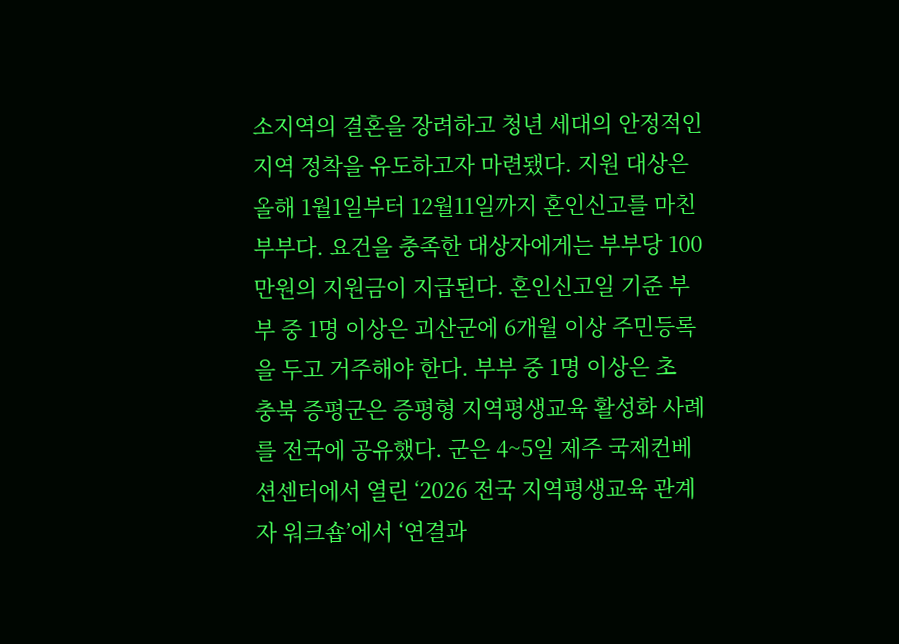소지역의 결혼을 장려하고 청년 세대의 안정적인 지역 정착을 유도하고자 마련됐다. 지원 대상은 올해 1월1일부터 12월11일까지 혼인신고를 마친 부부다. 요건을 충족한 대상자에게는 부부당 100만원의 지원금이 지급된다. 혼인신고일 기준 부부 중 1명 이상은 괴산군에 6개월 이상 주민등록을 두고 거주해야 한다. 부부 중 1명 이상은 초
충북 증평군은 증평형 지역평생교육 활성화 사례를 전국에 공유했다. 군은 4~5일 제주 국제컨베션센터에서 열린 ‘2026 전국 지역평생교육 관계자 워크숍’에서 ‘연결과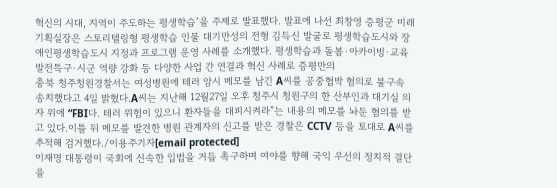혁신의 시대, 지역이 주도하는 평생학습’을 주제로 발표했다. 발표에 나선 최창영 증평군 미래기획실장은 스토리텔링형 평생학습 인물 대기만성의 전형 김득신 발굴로 평생학습도시와 장애인평생학습도시 지정과 프로그램 운영 사례를 소개했다. 평생학습과 돌봄·아카이빙·교육발전특구·시군 역량 강화 등 다양한 사업 간 연결과 혁신 사례로 증평만의
충북 청주청원경찰서는 여성병원에 테러 암시 메모를 남긴 A씨를 공중협박 혐의로 불구속 송치했다고 4일 밝혔다.A씨는 지난해 12월27일 오후 청주시 청원구의 한 산부인과 대기실 의자 위에 “FBI다. 테러 위험이 있으니 환자들을 대피시켜라”는 내용의 메모를 놔둔 혐의를 받고 있다.이틀 뒤 메모를 발견한 병원 관계자의 신고를 받은 경찰은 CCTV 등을 토대로 A씨를 추적해 검거했다./이용주기자[email protected]
이재명 대통령이 국회에 신속한 입법을 거듭 촉구하며 여야를 향해 국익 우선의 정치적 결단을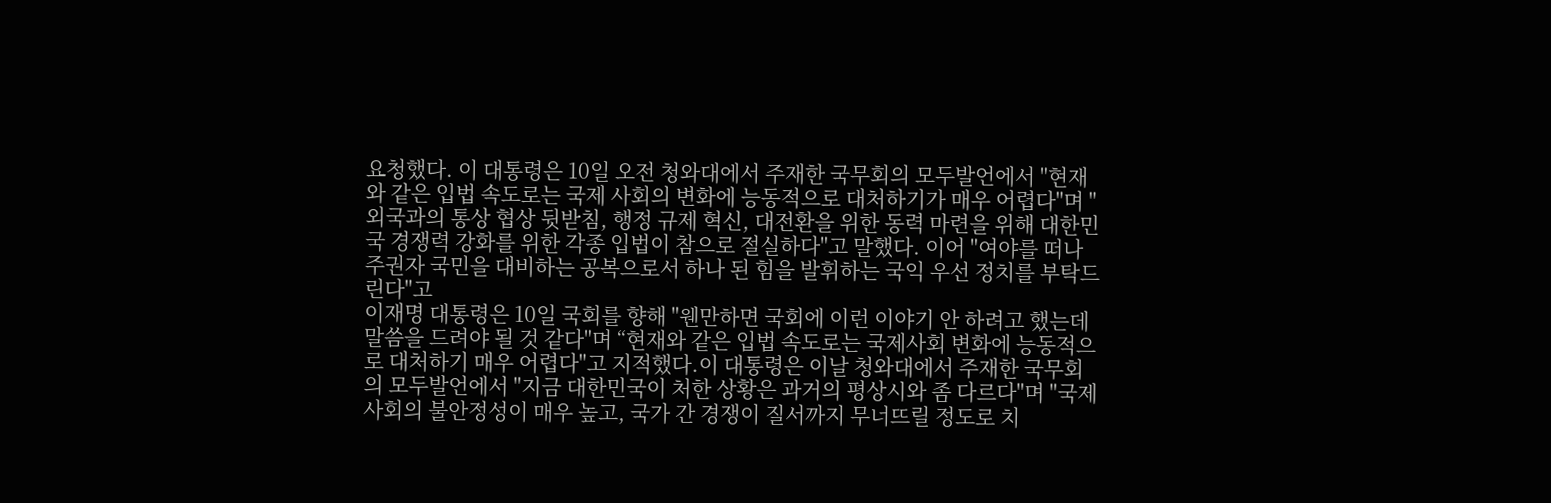요청했다. 이 대통령은 10일 오전 청와대에서 주재한 국무회의 모두발언에서 "현재와 같은 입법 속도로는 국제 사회의 변화에 능동적으로 대처하기가 매우 어렵다"며 "외국과의 통상 협상 뒷받침, 행정 규제 혁신, 대전환을 위한 동력 마련을 위해 대한민국 경쟁력 강화를 위한 각종 입법이 참으로 절실하다"고 말했다. 이어 "여야를 떠나 주권자 국민을 대비하는 공복으로서 하나 된 힘을 발휘하는 국익 우선 정치를 부탁드린다"고
이재명 대통령은 10일 국회를 향해 "웬만하면 국회에 이런 이야기 안 하려고 했는데 말씀을 드려야 될 것 같다"며 “현재와 같은 입법 속도로는 국제사회 변화에 능동적으로 대처하기 매우 어렵다"고 지적했다.이 대통령은 이날 청와대에서 주재한 국무회의 모두발언에서 "지금 대한민국이 처한 상황은 과거의 평상시와 좀 다르다"며 "국제사회의 불안정성이 매우 높고, 국가 간 경쟁이 질서까지 무너뜨릴 정도로 치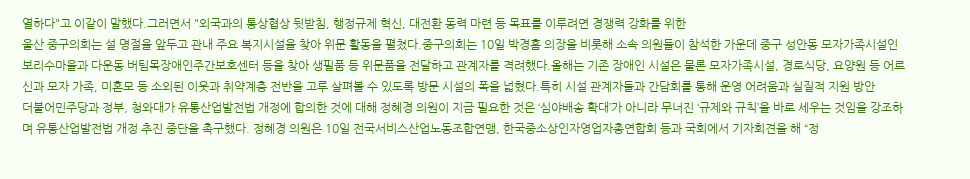열하다"고 이같이 말했다.그러면서 "외국과의 통상협상 뒷받침, 행정규제 혁신, 대전환 동력 마련 등 목표를 이루려면 경쟁력 강화를 위한
울산 중구의회는 설 명절을 앞두고 관내 주요 복지시설을 찾아 위문 활동을 펼쳤다.중구의회는 10일 박경흠 의장을 비롯해 소속 의원들이 참석한 가운데 중구 성안동 모자가족시설인 보리수마을과 다운동 버팀목장애인주간보호센터 등을 찾아 생필품 등 위문품을 전달하고 관계자를 격려했다.올해는 기존 장애인 시설은 물론 모자가족시설, 경로식당, 요양원 등 어르신과 모자 가족, 미혼모 등 소외된 이웃과 취약계층 전반을 고루 살펴볼 수 있도록 방문 시설의 폭을 넓혔다.특히 시설 관계자들과 간담회를 통해 운영 어려움과 실질적 지원 방안
더불어민주당과 정부, 청와대가 유통산업발전법 개정에 합의한 것에 대해 정혜경 의원이 지금 필요한 것은 ‘심야배송 확대’가 아니라 무너진 ‘규제와 규칙’을 바로 세우는 것임을 강조하며 유통산업발전법 개정 추진 중단을 촉구했다. 정혜경 의원은 10일 전국서비스산업노동조합연맹, 한국중소상인자영업자총연합회 등과 국회에서 기자회견을 해 “정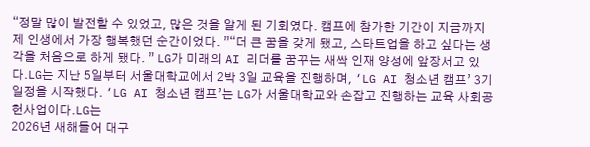“정말 많이 발전할 수 있었고, 많은 것을 알게 된 기회였다. 캠프에 참가한 기간이 지금까지 제 인생에서 가장 행복했던 순간이었다. ”“더 큰 꿈을 갖게 됐고, 스타트업을 하고 싶다는 생각을 처음으로 하게 됐다. ” LG가 미래의 AI 리더를 꿈꾸는 새싹 인재 양성에 앞장서고 있다.LG는 지난 5일부터 서울대학교에서 2박 3일 교육을 진행하며, ‘LG AI 청소년 캠프’ 3기 일정을 시작했다. ‘LG AI 청소년 캠프’는 LG가 서울대학교와 손잡고 진행하는 교육 사회공헌사업이다.LG는
2026년 새해들어 대구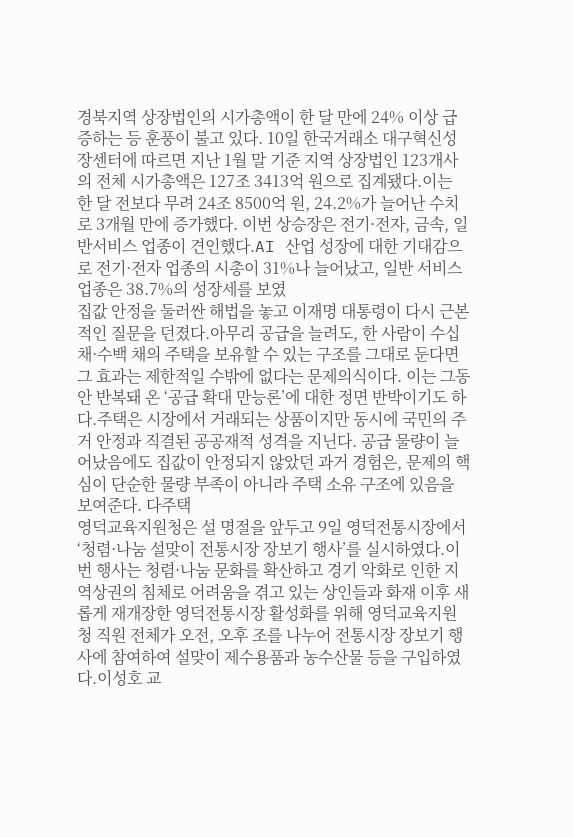경북지역 상장법인의 시가총액이 한 달 만에 24% 이상 급증하는 등 훈풍이 불고 있다. 10일 한국거래소 대구혁신성장센터에 따르면 지난 1월 말 기준 지역 상장법인 123개사의 전체 시가총액은 127조 3413억 원으로 집계됐다.이는 한 달 전보다 무려 24조 8500억 원, 24.2%가 늘어난 수치로 3개월 만에 증가했다. 이번 상승장은 전기·전자, 금속, 일반서비스 업종이 견인했다.AI 산업 성장에 대한 기대감으로 전기·전자 업종의 시총이 31%나 늘어났고, 일반 서비스 업종은 38.7%의 성장세를 보였
집값 안정을 둘러싼 해법을 놓고 이재명 대통령이 다시 근본적인 질문을 던졌다.아무리 공급을 늘려도, 한 사람이 수십 채·수백 채의 주택을 보유할 수 있는 구조를 그대로 둔다면 그 효과는 제한적일 수밖에 없다는 문제의식이다. 이는 그동안 반복돼 온 ‘공급 확대 만능론’에 대한 정면 반박이기도 하다.주택은 시장에서 거래되는 상품이지만 동시에 국민의 주거 안정과 직결된 공공재적 성격을 지닌다. 공급 물량이 늘어났음에도 집값이 안정되지 않았던 과거 경험은, 문제의 핵심이 단순한 물량 부족이 아니라 주택 소유 구조에 있음을 보여준다. 다주택
영덕교육지원청은 설 명절을 앞두고 9일 영덕전통시장에서 ‘청렴·나눔 설맞이 전통시장 장보기 행사’를 실시하였다.이번 행사는 청렴·나눔 문화를 확산하고 경기 악화로 인한 지역상권의 침체로 어려움을 겪고 있는 상인들과 화재 이후 새롭게 재개장한 영덕전통시장 활성화를 위해 영덕교육지원청 직원 전체가 오전, 오후 조를 나누어 전통시장 장보기 행사에 참여하여 설맞이 제수용품과 농수산물 등을 구입하였다.이성호 교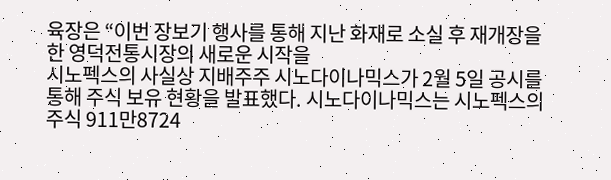육장은 “이번 장보기 행사를 통해 지난 화재로 소실 후 재개장을 한 영덕전통시장의 새로운 시작을
시노펙스의 사실상 지배주주 시노다이나믹스가 2월 5일 공시를 통해 주식 보유 현황을 발표했다. 시노다이나믹스는 시노펙스의 주식 911만8724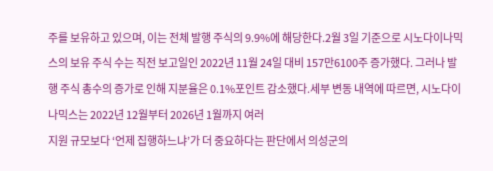주를 보유하고 있으며, 이는 전체 발행 주식의 9.9%에 해당한다.2월 3일 기준으로 시노다이나믹스의 보유 주식 수는 직전 보고일인 2022년 11월 24일 대비 157만6100주 증가했다. 그러나 발행 주식 총수의 증가로 인해 지분율은 0.1%포인트 감소했다.세부 변동 내역에 따르면, 시노다이나믹스는 2022년 12월부터 2026년 1월까지 여러
지원 규모보다 ‘언제 집행하느냐’가 더 중요하다는 판단에서 의성군의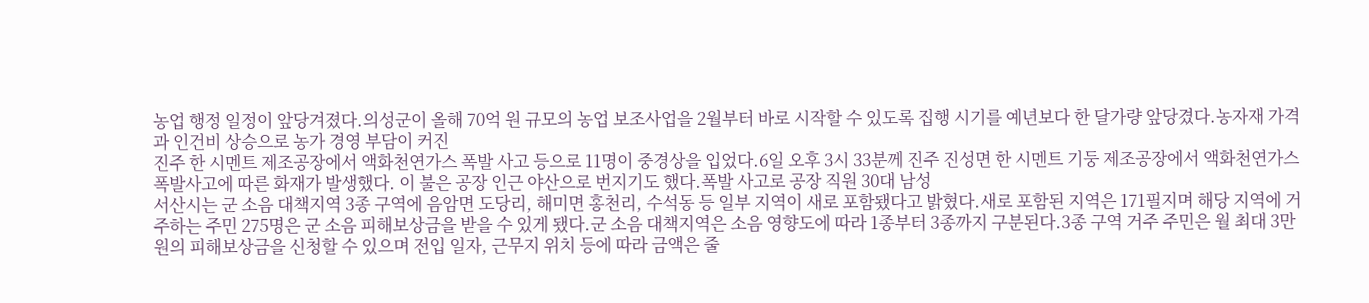농업 행정 일정이 앞당겨졌다.의성군이 올해 70억 원 규모의 농업 보조사업을 2월부터 바로 시작할 수 있도록 집행 시기를 예년보다 한 달가량 앞당겼다.농자재 가격과 인건비 상승으로 농가 경영 부담이 커진
진주 한 시멘트 제조공장에서 액화천연가스 폭발 사고 등으로 11명이 중경상을 입었다.6일 오후 3시 33분께 진주 진성면 한 시멘트 기둥 제조공장에서 액화천연가스 폭발사고에 따른 화재가 발생했다. 이 불은 공장 인근 야산으로 번지기도 했다.폭발 사고로 공장 직원 30대 남성
서산시는 군 소음 대책지역 3종 구역에 음암면 도당리, 해미면 홍천리, 수석동 등 일부 지역이 새로 포함됐다고 밝혔다.새로 포함된 지역은 171필지며 해당 지역에 거주하는 주민 275명은 군 소음 피해보상금을 받을 수 있게 됐다.군 소음 대책지역은 소음 영향도에 따라 1종부터 3종까지 구분된다.3종 구역 거주 주민은 월 최대 3만 원의 피해보상금을 신청할 수 있으며 전입 일자, 근무지 위치 등에 따라 금액은 줄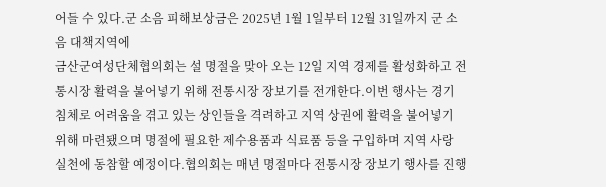어들 수 있다.군 소음 피해보상금은 2025년 1월 1일부터 12월 31일까지 군 소음 대책지역에
금산군여성단체협의회는 설 명절을 맞아 오는 12일 지역 경제를 활성화하고 전통시장 활력을 불어넣기 위해 전통시장 장보기를 전개한다.이번 행사는 경기 침체로 어려움을 겪고 있는 상인들을 격려하고 지역 상권에 활력을 불어넣기 위해 마련됐으며 명절에 필요한 제수용품과 식료품 등을 구입하며 지역 사랑 실천에 동참할 예정이다.협의회는 매년 명절마다 전통시장 장보기 행사를 진행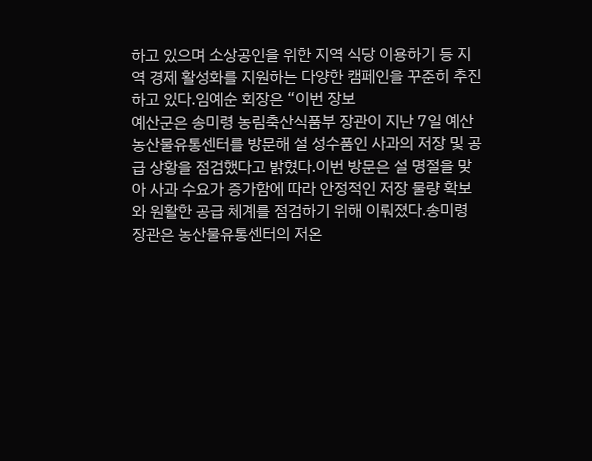하고 있으며 소상공인을 위한 지역 식당 이용하기 등 지역 경제 활성화를 지원하는 다양한 캠페인을 꾸준히 추진하고 있다.임예순 회장은 “이번 장보
예산군은 송미령 농림축산식품부 장관이 지난 7일 예산농산물유통센터를 방문해 설 성수품인 사과의 저장 및 공급 상황을 점검했다고 밝혔다.이번 방문은 설 명절을 맞아 사과 수요가 증가함에 따라 안정적인 저장 물량 확보와 원활한 공급 체계를 점검하기 위해 이뤄졌다.송미령 장관은 농산물유통센터의 저온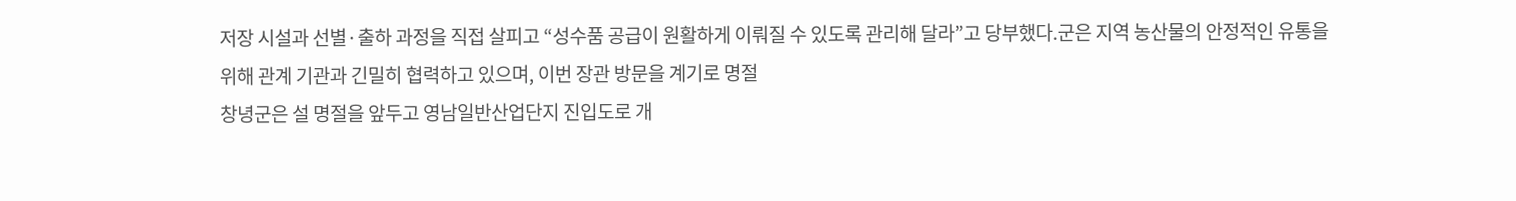저장 시설과 선별·출하 과정을 직접 살피고 “성수품 공급이 원활하게 이뤄질 수 있도록 관리해 달라”고 당부했다.군은 지역 농산물의 안정적인 유통을 위해 관계 기관과 긴밀히 협력하고 있으며, 이번 장관 방문을 계기로 명절
창녕군은 설 명절을 앞두고 영남일반산업단지 진입도로 개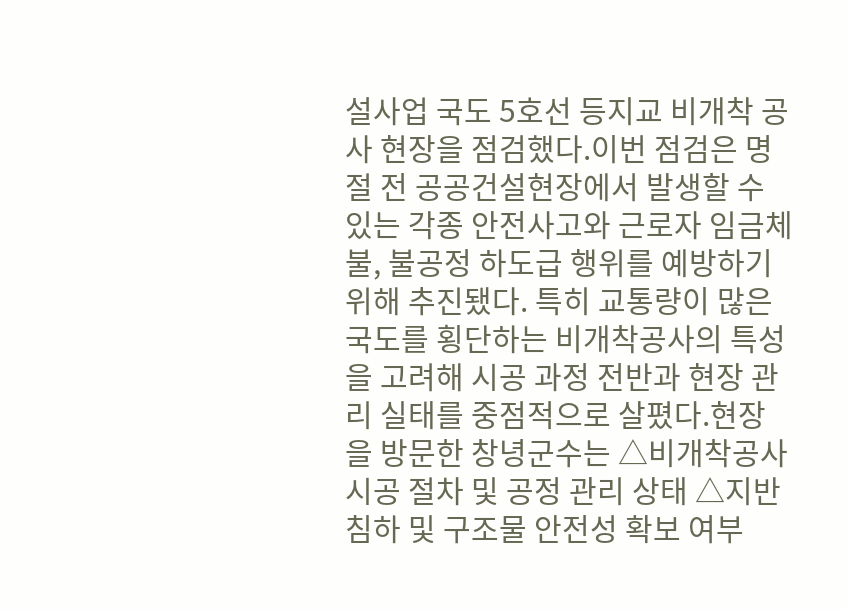설사업 국도 5호선 등지교 비개착 공사 현장을 점검했다.이번 점검은 명절 전 공공건설현장에서 발생할 수 있는 각종 안전사고와 근로자 임금체불, 불공정 하도급 행위를 예방하기 위해 추진됐다. 특히 교통량이 많은 국도를 횡단하는 비개착공사의 특성을 고려해 시공 과정 전반과 현장 관리 실태를 중점적으로 살폈다.현장을 방문한 창녕군수는 △비개착공사 시공 절차 및 공정 관리 상태 △지반 침하 및 구조물 안전성 확보 여부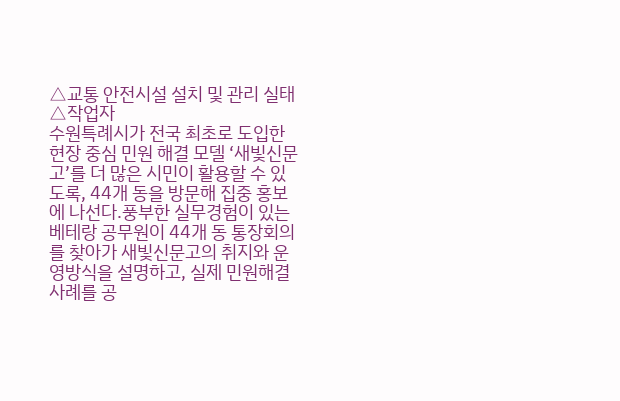△교통 안전시설 설치 및 관리 실태 △작업자
수원특례시가 전국 최초로 도입한 현장 중심 민원 해결 모델 ‘새빛신문고’를 더 많은 시민이 활용할 수 있도록, 44개 동을 방문해 집중 홍보에 나선다.풍부한 실무경험이 있는 베테랑 공무원이 44개 동 통장회의를 찾아가 새빛신문고의 취지와 운영방식을 설명하고, 실제 민원해결 사례를 공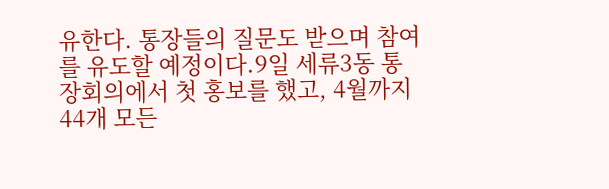유한다. 통장들의 질문도 받으며 참여를 유도할 예정이다.9일 세류3동 통장회의에서 첫 홍보를 했고, 4월까지 44개 모든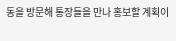동을 방문해 통장들을 만나 홍보할 계획이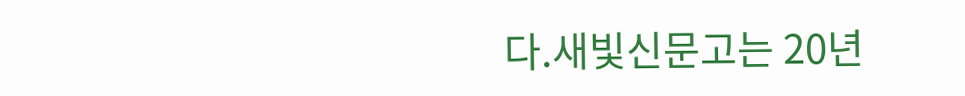다.새빛신문고는 20년